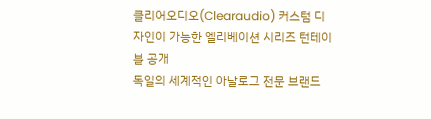클리어오디오(Clearaudio) 커스텀 디자인이 가능한 엘리베이션 시리즈 턴테이블 공개
독일의 세계적인 아날로그 전문 브랜드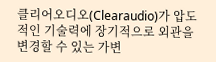클리어오디오(Clearaudio)가 압도적인 기술력에 장기적으로 외관을 변경할 수 있는 가변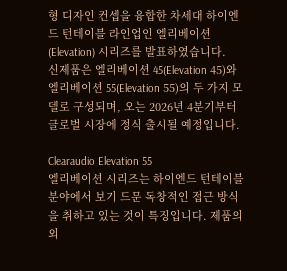형 디자인 컨셉을 융합한 차세대 하이엔드 턴테이블 라인업인 엘리베이션(Elevation) 시리즈를 발표하였습니다.
신제품은 엘리베이션 45(Elevation 45)와 엘리베이션 55(Elevation 55)의 두 가지 모델로 구성되며, 오는 2026년 4분기부터 글로벌 시장에 정식 출시될 예정입니다.

Clearaudio Elevation 55
엘리베이션 시리즈는 하이엔드 턴테이블 분야에서 보기 드문 독창적인 접근 방식을 취하고 있는 것이 특징입니다. 제품의 외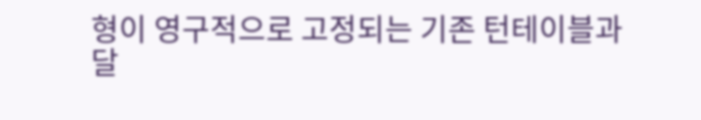형이 영구적으로 고정되는 기존 턴테이블과 달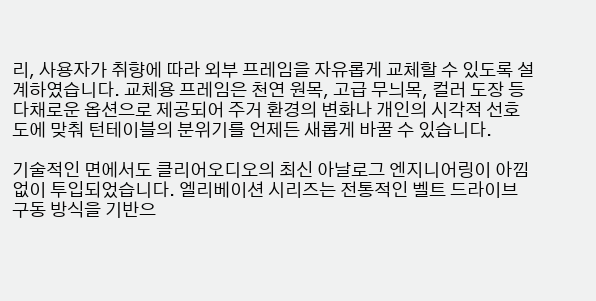리, 사용자가 취향에 따라 외부 프레임을 자유롭게 교체할 수 있도록 설계하였습니다. 교체용 프레임은 천연 원목, 고급 무늬목, 컬러 도장 등 다채로운 옵션으로 제공되어 주거 환경의 변화나 개인의 시각적 선호도에 맞춰 턴테이블의 분위기를 언제든 새롭게 바꿀 수 있습니다.

기술적인 면에서도 클리어오디오의 최신 아날로그 엔지니어링이 아낌없이 투입되었습니다. 엘리베이션 시리즈는 전통적인 벨트 드라이브 구동 방식을 기반으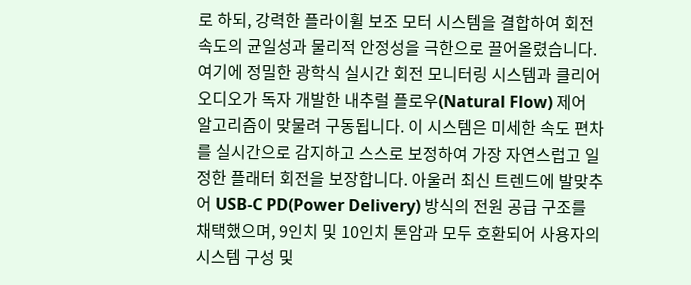로 하되, 강력한 플라이휠 보조 모터 시스템을 결합하여 회전 속도의 균일성과 물리적 안정성을 극한으로 끌어올렸습니다. 여기에 정밀한 광학식 실시간 회전 모니터링 시스템과 클리어오디오가 독자 개발한 내추럴 플로우(Natural Flow) 제어 알고리즘이 맞물려 구동됩니다. 이 시스템은 미세한 속도 편차를 실시간으로 감지하고 스스로 보정하여 가장 자연스럽고 일정한 플래터 회전을 보장합니다. 아울러 최신 트렌드에 발맞추어 USB-C PD(Power Delivery) 방식의 전원 공급 구조를 채택했으며, 9인치 및 10인치 톤암과 모두 호환되어 사용자의 시스템 구성 및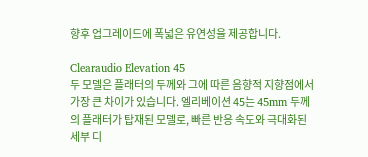향후 업그레이드에 폭넓은 유연성을 제공합니다.

Clearaudio Elevation 45
두 모델은 플래터의 두께와 그에 따른 음향적 지향점에서 가장 큰 차이가 있습니다. 엘리베이션 45는 45mm 두께의 플래터가 탑재된 모델로, 빠른 반응 속도와 극대화된 세부 디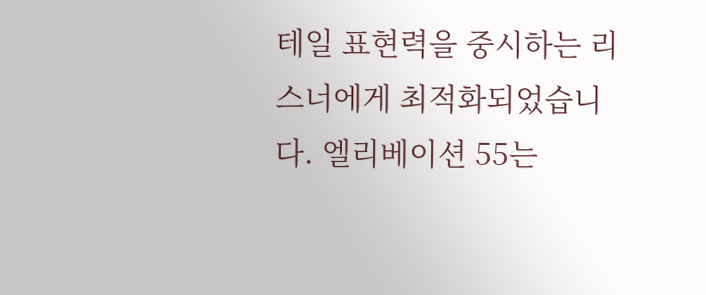테일 표현력을 중시하는 리스너에게 최적화되었습니다. 엘리베이션 55는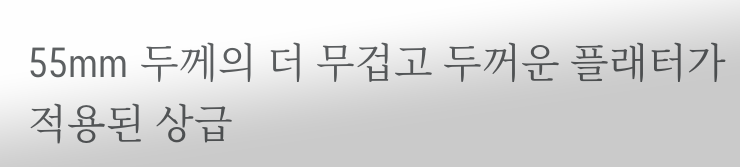55mm 두께의 더 무겁고 두꺼운 플래터가 적용된 상급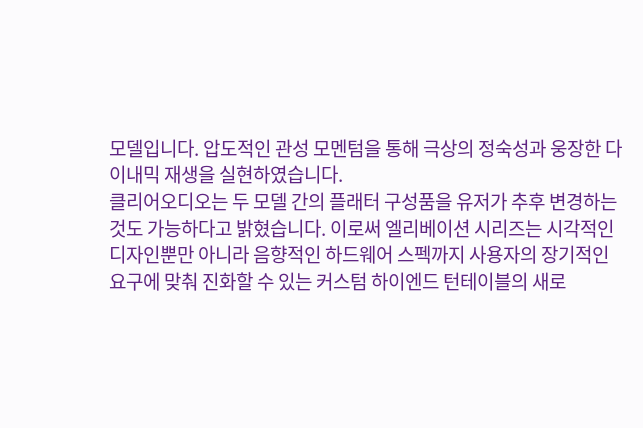모델입니다. 압도적인 관성 모멘텀을 통해 극상의 정숙성과 웅장한 다이내믹 재생을 실현하였습니다.
클리어오디오는 두 모델 간의 플래터 구성품을 유저가 추후 변경하는 것도 가능하다고 밝혔습니다. 이로써 엘리베이션 시리즈는 시각적인 디자인뿐만 아니라 음향적인 하드웨어 스펙까지 사용자의 장기적인 요구에 맞춰 진화할 수 있는 커스텀 하이엔드 턴테이블의 새로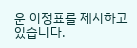운 이정표를 제시하고 있습니다.